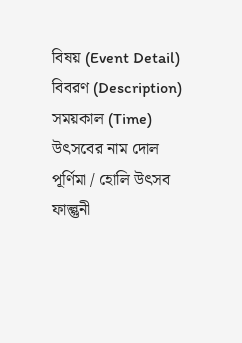বিষয় (Event Detail) বিবরণ (Description) সময়কাল (Time) উৎসবের নাম দোল পূর্ণিমা / হোলি উৎসব ফাল্গুনী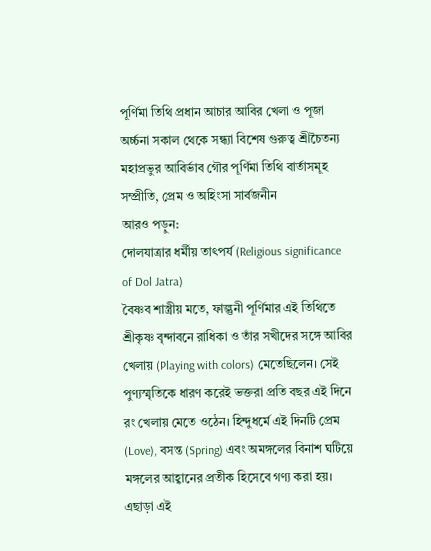পূর্ণিমা তিথি প্রধান আচার আবির খেলা ও পূজা অর্চ্চনা সকাল থেকে সন্ধ্যা বিশেষ গুরুত্ব শ্রীচৈতন্য মহাপ্রভুর আবির্ভাব গৌর পূর্ণিমা তিথি বার্তাসমূহ সম্প্রীতি, প্রেম ও অহিংসা সার্বজনীন
আরও পড়ুন:
দোলযাত্রার ধর্মীয় তাৎপর্য (Religious significance of Dol Jatra)
বৈষ্ণব শাস্ত্রীয় মতে, ফাল্গুনী পূর্ণিমার এই তিথিতে শ্রীকৃষ্ণ বৃন্দাবনে রাধিকা ও তাঁর সখীদের সঙ্গে আবির খেলায় (Playing with colors) মেতেছিলেন। সেই পুণ্যস্মৃতিকে ধারণ করেই ভক্তরা প্রতি বছর এই দিনে রং খেলায় মেতে ওঠেন। হিন্দুধর্মে এই দিনটি প্রেম (Love), বসন্ত (Spring) এবং অমঙ্গলের বিনাশ ঘটিয়ে মঙ্গলের আহ্বানের প্রতীক হিসেবে গণ্য করা হয়। এছাড়া এই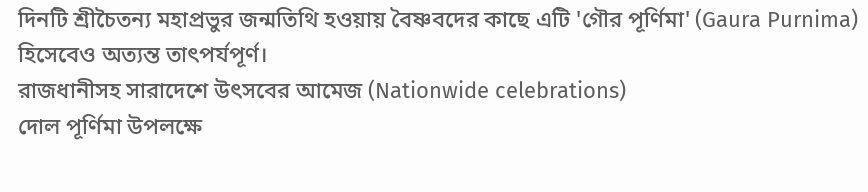দিনটি শ্রীচৈতন্য মহাপ্রভুর জন্মতিথি হওয়ায় বৈষ্ণবদের কাছে এটি 'গৌর পূর্ণিমা' (Gaura Purnima) হিসেবেও অত্যন্ত তাৎপর্যপূর্ণ।
রাজধানীসহ সারাদেশে উৎসবের আমেজ (Nationwide celebrations)
দোল পূর্ণিমা উপলক্ষে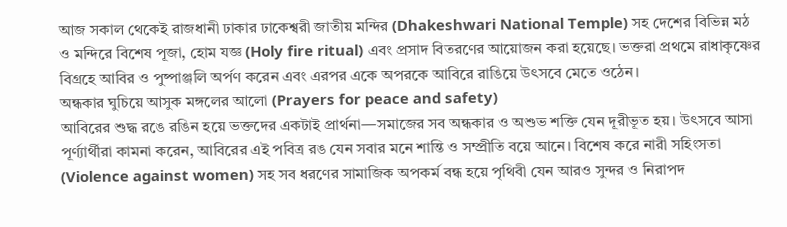আজ সকাল থেকেই রাজধানী ঢাকার ঢাকেশ্বরী জাতীয় মন্দির (Dhakeshwari National Temple) সহ দেশের বিভিন্ন মঠ ও মন্দিরে বিশেষ পূজা, হোম যজ্ঞ (Holy fire ritual) এবং প্রসাদ বিতরণের আয়োজন করা হয়েছে। ভক্তরা প্রথমে রাধাকৃষ্ণের বিগ্রহে আবির ও পুষ্পাঞ্জলি অর্পণ করেন এবং এরপর একে অপরকে আবিরে রাঙিয়ে উৎসবে মেতে ওঠেন।
অন্ধকার ঘুচিয়ে আসুক মঙ্গলের আলো (Prayers for peace and safety)
আবিরের শুদ্ধ রঙে রঙিন হয়ে ভক্তদের একটাই প্রার্থনা—সমাজের সব অন্ধকার ও অশুভ শক্তি যেন দূরীভূত হয়। উৎসবে আসা পূর্ণ্যার্থীরা কামনা করেন, আবিরের এই পবিত্র রঙ যেন সবার মনে শান্তি ও সম্প্রীতি বয়ে আনে। বিশেষ করে নারী সহিংসতা (Violence against women) সহ সব ধরণের সামাজিক অপকর্ম বন্ধ হয়ে পৃথিবী যেন আরও সুন্দর ও নিরাপদ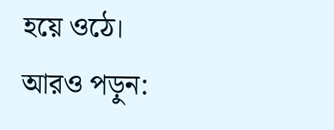হয়ে ওঠে।
আরও পড়ুন: